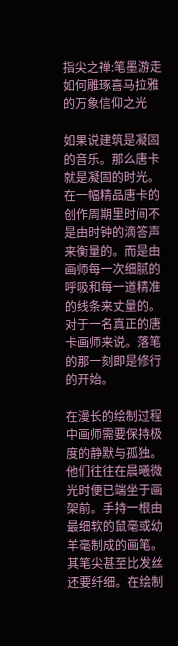指尖之禅:笔墨游走如何雕琢喜马拉雅的万象信仰之光

如果说建筑是凝固的音乐。那么唐卡就是凝固的时光。在一幅精品唐卡的创作周期里时间不是由时钟的滴答声来衡量的。而是由画师每一次细腻的呼吸和每一道精准的线条来丈量的。对于一名真正的唐卡画师来说。落笔的那一刻即是修行的开始。

在漫长的绘制过程中画师需要保持极度的静默与孤独。他们往往在晨曦微光时便已端坐于画架前。手持一根由最细软的鼠毫或幼羊毫制成的画笔。其笔尖甚至比发丝还要纤细。在绘制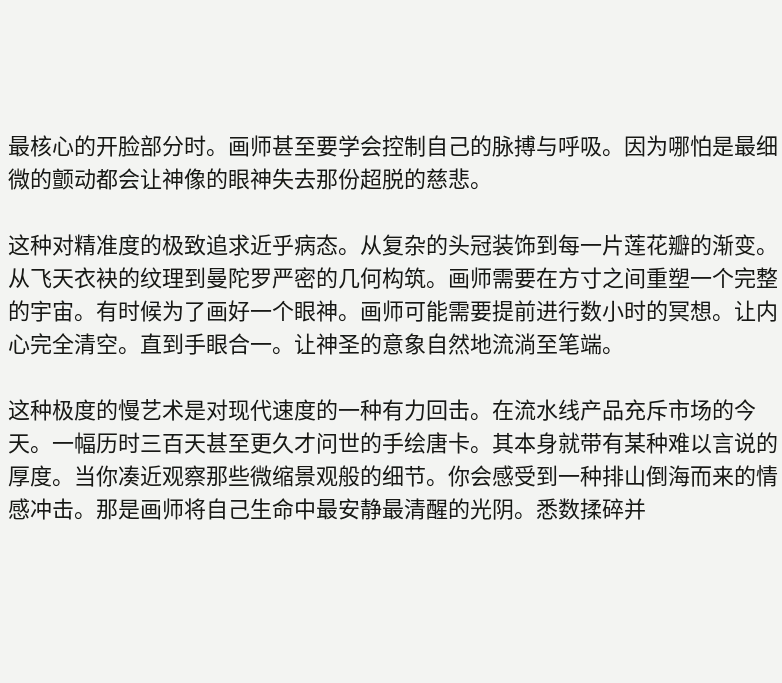最核心的开脸部分时。画师甚至要学会控制自己的脉搏与呼吸。因为哪怕是最细微的颤动都会让神像的眼神失去那份超脱的慈悲。

这种对精准度的极致追求近乎病态。从复杂的头冠装饰到每一片莲花瓣的渐变。从飞天衣袂的纹理到曼陀罗严密的几何构筑。画师需要在方寸之间重塑一个完整的宇宙。有时候为了画好一个眼神。画师可能需要提前进行数小时的冥想。让内心完全清空。直到手眼合一。让神圣的意象自然地流淌至笔端。

这种极度的慢艺术是对现代速度的一种有力回击。在流水线产品充斥市场的今天。一幅历时三百天甚至更久才问世的手绘唐卡。其本身就带有某种难以言说的厚度。当你凑近观察那些微缩景观般的细节。你会感受到一种排山倒海而来的情感冲击。那是画师将自己生命中最安静最清醒的光阴。悉数揉碎并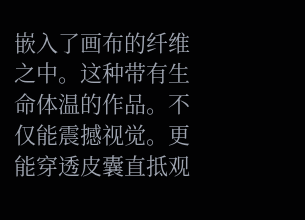嵌入了画布的纤维之中。这种带有生命体温的作品。不仅能震撼视觉。更能穿透皮囊直抵观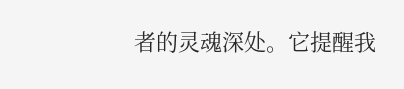者的灵魂深处。它提醒我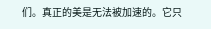们。真正的美是无法被加速的。它只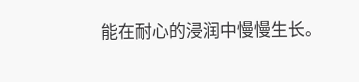能在耐心的浸润中慢慢生长。